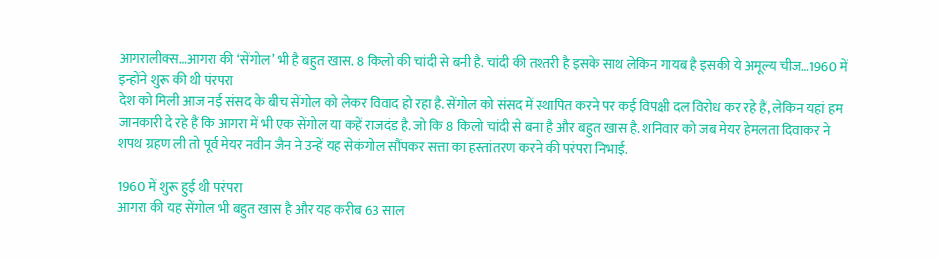आगरालीक्स…आगरा की ‘सेंगोल’ भी है बहुत खास. 8 किलो की चांदी से बनी है. चांदी की तश्तरी है इसके साथ लेकिन गायब है इसकी ये अमूल्य चीज…1960 में इन्होंने शुरू की थी पंरपरा
देश को मिली आज नई संसद के बीच सेंगोल को लेकर विवाद हो रहा है. सेंगोल को संसद में स्थापित करने पर कई विपक्षी दल विरोध कर रहे हैं, लेकिन यहां हम जानकारी दे रहे हैं कि आगरा में भी एक सेंगोल या कहें राजदंड है. जो कि 8 किलो चांदी से बना है और बहुत खास है. शनिवार को जब मेयर हेमलता दिवाकर ने शपथ ग्रहण ली तो पूर्व मेयर नवीन जैन ने उन्हें यह सेकंगोल सौंपकर सत्ता का हस्तांतरण करने की परंपरा निभाई.

1960 में शुरू हुई थी परंपरा
आगरा की यह सेंगोल भी बहुत खास है और यह करीब 63 साल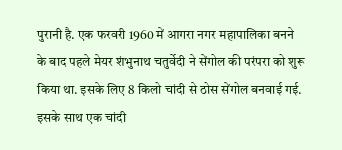पुरानी है. एक फरवरी 1960 में आगरा नगर महापालिका बनने के बाद पहले मेयर शंभुनाथ चतुर्वेदी ने सेंगोल की परंपरा को शुरू किया था. इसके लिए 8 किलो चांदी से ठोस सेंगोल बनवाई गई. इसके साथ एक चांदी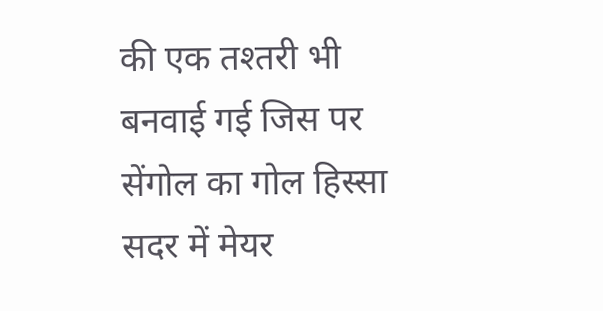की एक तश्तरी भी बनवाई गई जिस पर सेंगोल का गोल हिस्सा सदर में मेयर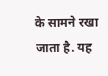के सामने रखा जाता है. यह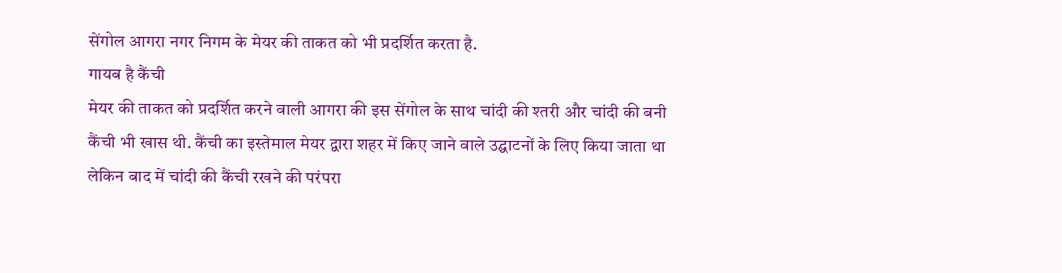सेंगोल आगरा नगर निगम के मेयर की ताकत को भी प्रदर्शित करता है.
गायब है कैंची
मेयर की ताकत को प्रदर्शित करने वाली आगरा की इस सेंगोल के साथ चांदी की श्तरी और चांदी की बनी कैंची भी खास थी. कैंची का इस्तेमाल मेयर द्वारा शहर में किए जाने वाले उद्घाटनों के लिए किया जाता था लेकिन बाद में चांदी की कैंची रखने की परंपरा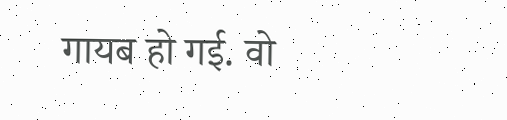गायब हो गई. वो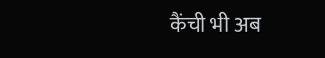कैंची भी अब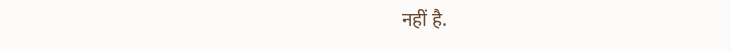नहीं है.